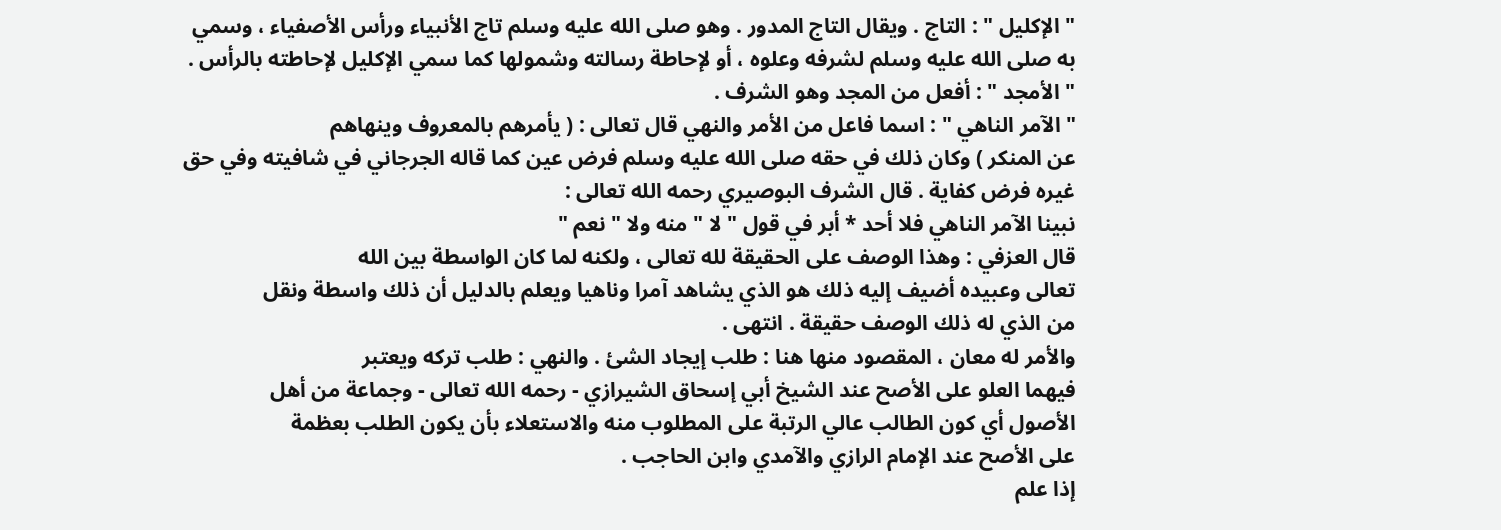" الإكليل " : التاج . ويقال التاج المدور . وهو صلى الله عليه وسلم تاج الأنبياء ورأس الأصفياء ، وسمي
به صلى الله عليه وسلم لشرفه وعلوه ، أو لإحاطة رسالته وشمولها كما سمي الإكليل لإحاطته بالرأس .
" الأمجد " : أفعل من المجد وهو الشرف .
" الآمر الناهي " : اسما فاعل من الأمر والنهي قال تعالى : ( يأمرهم بالمعروف وينهاهم
عن المنكر ) وكان ذلك في حقه صلى الله عليه وسلم فرض عين كما قاله الجرجاني في شافيته وفي حق
غيره فرض كفاية . قال الشرف البوصيري رحمه الله تعالى :
نبينا الآمر الناهي فلا أحد * أبر في قول " لا " منه ولا " نعم "
قال العزفي : وهذا الوصف على الحقيقة لله تعالى ، ولكنه لما كان الواسطة بين الله
تعالى وعبيده أضيف إليه ذلك هو الذي يشاهد آمرا وناهيا ويعلم بالدليل أن ذلك واسطة ونقل
من الذي له ذلك الوصف حقيقة . انتهى .
والأمر له معان ، المقصود منها هنا : طلب إيجاد الشئ . والنهي : طلب تركه ويعتبر
فيهما العلو على الأصح عند الشيخ أبي إسحاق الشيرازي - رحمه الله تعالى - وجماعة من أهل
الأصول أي كون الطالب عالي الرتبة على المطلوب منه والاستعلاء بأن يكون الطلب بعظمة
على الأصح عند الإمام الرازي والآمدي وابن الحاجب .
إذا علم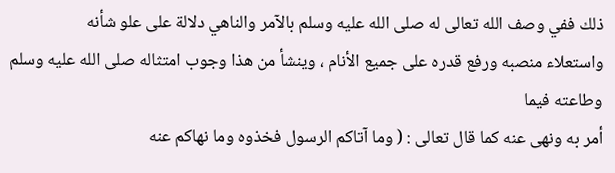ذلك ففي وصف الله تعالى له صلى الله عليه وسلم بالآمر والناهي دلالة على علو شأنه
واستعلاء منصبه ورفع قدره على جميع الأنام ، وينشأ من هذا وجوب امتثاله صلى الله عليه وسلم وطاعته فيما
أمر به ونهى عنه كما قال تعالى : ( وما آتاكم الرسول فخذوه وما نهاكم عنه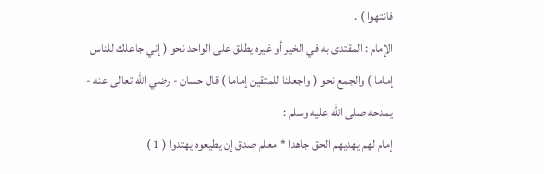فانتهوا ) .
الإمام : المقتدى به في الخير أو غيره يطلق على الواحد نحو ( إني جاعلك للناس
إماما ) والجمع نحو ( واجعلنا للمتقين إماما ) قال حسان - رضي الله تعالى عنه -
يمدحه صلى الله عليه وسلم :
إمام لهم يهديهم الحق جاهدا * معلم صدق إن يطيعوه يهتدوا ( 1 )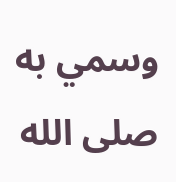وسمي به صلى الله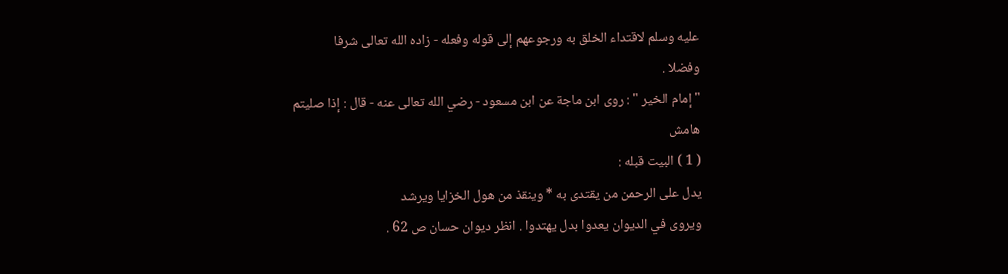عليه وسلم لاقتداء الخلق به ورجوعهم إلى قوله وفعله - زاده الله تعالى شرفا
وفضلا .
" إمام الخير " : روى ابن ماجة عن ابن مسعود - رضي الله تعالى عنه - قال : إذا صليتم
هامش
( 1 ) البيت قبله :
يدل على الرحمن من يقتدى به * وينقذ من هول الخزايا ويرشد
ويروى في الديوان يعدوا بدل يهتدوا . انظر ديوان حسان ص 62 .